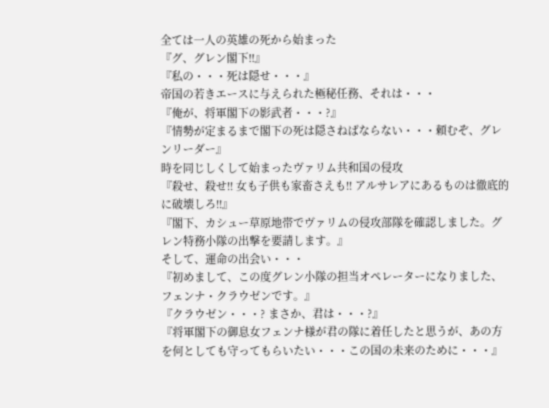全ては一人の英雄の死から始まった
『グ、グレン閣下!!』
『私の・・・死は隠せ・・・』
帝国の若きエースに与えられた極秘任務、それは・・・
『俺が、将軍閣下の影武者・・・?』
『情勢が定まるまで閣下の死は隠さねばならない・・・頼むぞ、グレンリーダー』
時を同じしくして始まったヴァリム共和国の侵攻
『殺せ、殺せ!! 女も子供も家畜さえも!! アルサレアにあるものは徹底的に破壊しろ!!』
『閣下、カシュー草原地帯でヴァリムの侵攻部隊を確認しました。グレン特務小隊の出撃を要請します。』
そして、運命の出会い・・・
『初めまして、この度グレン小隊の担当オペレーターになりました、フェンナ・クラウゼンです。』
『クラウゼン・・・? まさか、君は・・・?』
『将軍閣下の御息女フェンナ様が君の隊に着任したと思うが、あの方を何としても守ってもらいたい・・・この国の未来のために・・・』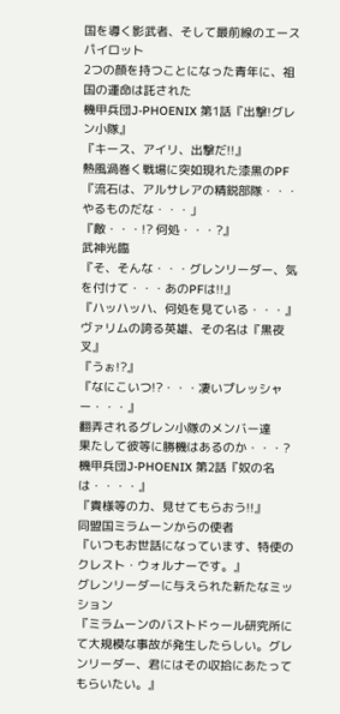国を導く影武者、そして最前線のエースパイロット
2つの顔を持つことになった青年に、祖国の運命は託された
機甲兵団J-PHOENIX 第1話『出撃!グレン小隊』
『キース、アイリ、出撃だ!!』
熱風渦巻く戦場に突如現れた漆黒のPF
『流石は、アルサレアの精鋭部隊・・・やるものだな・・・」
『敵・・・!? 何処・・・?』
武神光臨
『そ、そんな・・・グレンリーダー、気を付けて・・・あのPFは!!』
『ハッハッハ、何処を見ている・・・』
ヴァリムの誇る英雄、その名は『黒夜叉』
『うぉ!?』
『なにこいつ!?・・・凄いプレッシャー・・・』
翻弄されるグレン小隊のメンバー達
果たして彼等に勝機はあるのか・・・?
機甲兵団J-PHOENIX 第2話『奴の名は・・・・』
『貴様等の力、見せてもらおう!!』
同盟国ミラムーンからの使者
『いつもお世話になっています、特使のクレスト・ウォルナーです。』
グレンリーダーに与えられた新たなミッション
『ミラムーンのバストドゥール研究所にて大規模な事故が発生したらしい。グレンリーダー、君にはその収拾にあたってもらいたい。』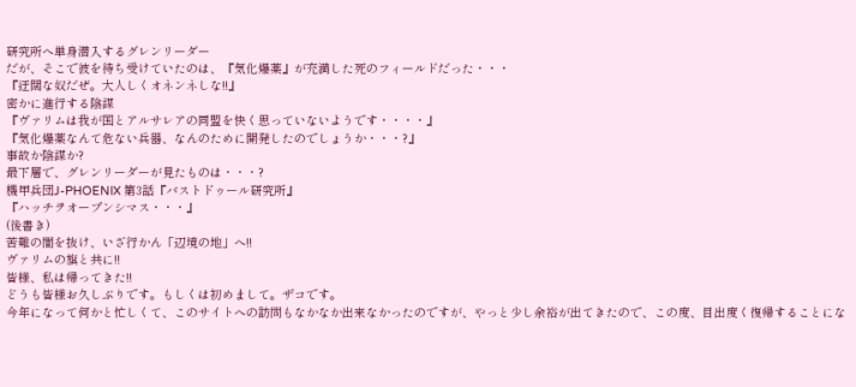研究所へ単身潜入するグレンリーダー
だが、そこで彼を待ち受けていたのは、『気化爆薬』が充満した死のフィールドだった・・・
『迂闊な奴だぜ。大人しくオネンネしな!!』
密かに進行する陰謀
『ヴァリムは我が国とアルサレアの同盟を快く思っていないようです・・・・』
『気化爆薬なんて危ない兵器、なんのために開発したのでしょうか・・・?』
事故か陰謀か?
最下層で、グレンリーダーが見たものは・・・?
機甲兵団J-PHOENIX 第3話『バストドゥール研究所』
『ハッチヲオープンシマス・・・』
(後書き)
苦難の闇を抜け、いざ行かん「辺境の地」へ!!
ヴァリムの旗と共に!!
皆様、私は帰ってきた!!
どうも皆様お久しぶりです。もしくは初めまして。ザコです。
今年になって何かと忙しくて、このサイトへの訪問もなかなか出来なかったのですが、やっと少し余裕が出てきたので、この度、目出度く復帰することにな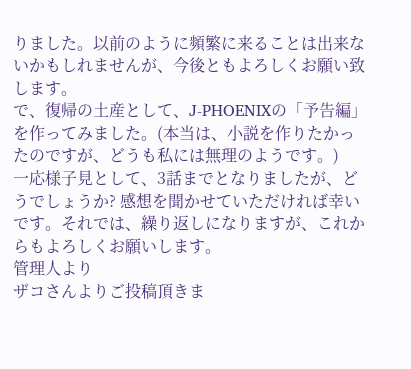りました。以前のように頻繁に来ることは出来ないかもしれませんが、今後ともよろしくお願い致します。
で、復帰の土産として、J-PHOENIXの「予告編」を作ってみました。(本当は、小説を作りたかったのですが、どうも私には無理のようです。)
一応様子見として、3話までとなりましたが、どうでしょうか? 感想を聞かせていただければ幸いです。それでは、繰り返しになりますが、これからもよろしくお願いします。
管理人より
ザコさんよりご投稿頂きま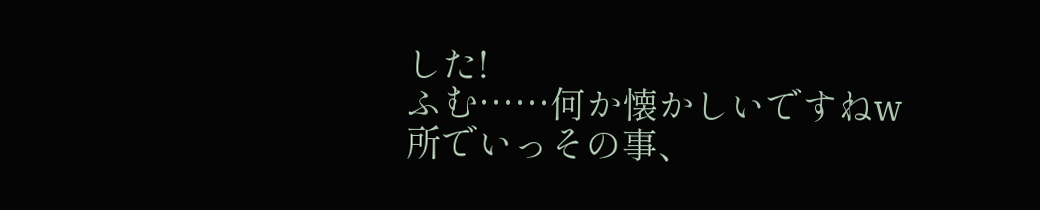した!
ふむ……何か懐かしいですねw
所でいっその事、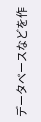データベースなどを作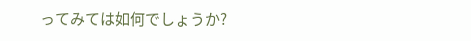ってみては如何でしょうか?